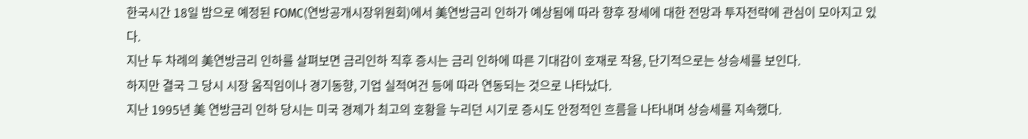한국시간 18일 밤으로 예정된 FOMC(연방공개시장위원회)에서 美연방금리 인하가 예상됨에 따라 향후 장세에 대한 전망과 투자전략에 관심이 모아지고 있다.
지난 두 차례의 美연방금리 인하를 살펴보면 금리인하 직후 증시는 금리 인하에 따른 기대감이 호재로 작용, 단기적으로는 상승세를 보인다.
하지만 결국 그 당시 시장 움직임이나 경기동향, 기업 실적여건 등에 따라 연동되는 것으로 나타났다.
지난 1995년 美 연방금리 인하 당시는 미국 경제가 최고의 호황을 누리던 시기로 증시도 안정적인 흐름을 나타내며 상승세를 지속했다.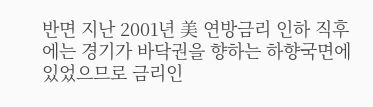반면 지난 2001년 美 연방금리 인하 직후에는 경기가 바닥권을 향하는 하향국면에 있었으므로 금리인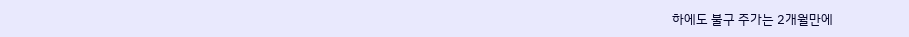하에도 불구 주가는 2개월만에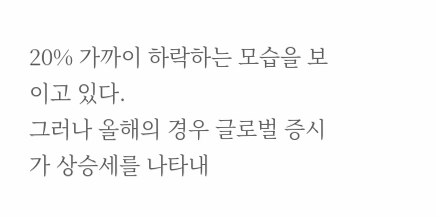20% 가까이 하락하는 모습을 보이고 있다.
그러나 올해의 경우 글로벌 증시가 상승세를 나타내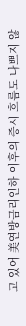고 있어 美연방금리인하 이후의 증시 흐름도 나쁘지 않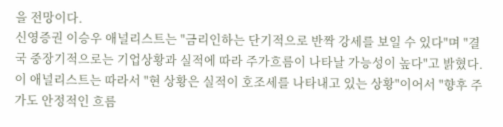을 전망이다.
신영증권 이승우 애널리스트는 "금리인하는 단기적으로 반짝 강세를 보일 수 있다"며 "결국 중장기적으로는 기업상황과 실적에 따라 주가흐름이 나타날 가능성이 높다"고 밝혔다.
이 애널리스트는 따라서 "현 상황은 실적이 호조세를 나타내고 있는 상황"이어서 "향후 주가도 안정적인 흐름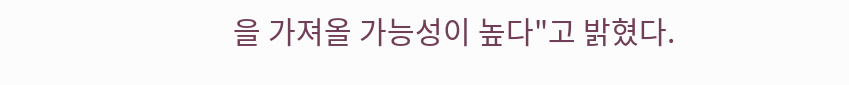을 가져올 가능성이 높다"고 밝혔다.